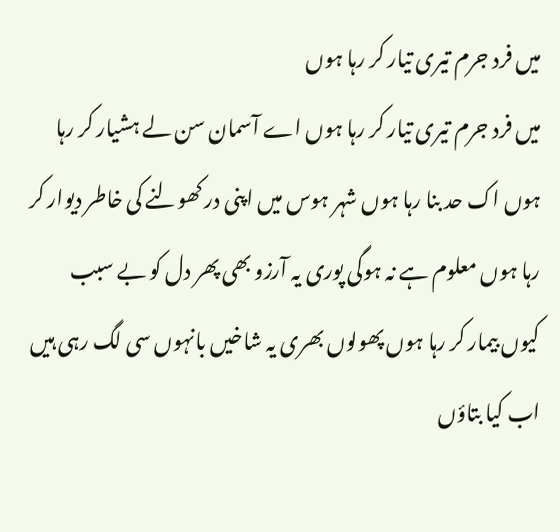میں فرد جرم تیری تیار کر رہا ہوں
میں فرد جرم تیری تیار کر رہا ہوں اے آسمان سن لے ہشیار کر رہا ہوں اک حد بنا رہا ہوں شہر ہوس میں اپنی در کھولنے کی خاطر دیوار کر رہا ہوں معلوم ہے نہ ہوگی پوری یہ آرزو بھی پھر دل کو بے سبب کیوں بیمار کر رہا ہوں پھولوں بھری یہ شاخیں بانہوں سی لگ رہی ہیں اب کیا بتاؤں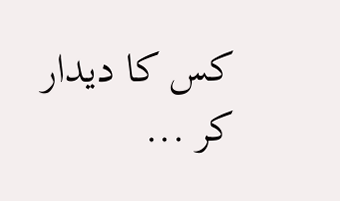کس کا دیدار کر ...